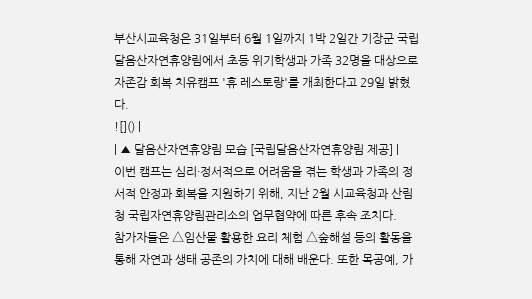부산시교육청은 31일부터 6월 1일까지 1박 2일간 기장군 국립달음산자연휴양림에서 초등 위기학생과 가족 32명을 대상으로 자존감 회복 치유캠프 '휴 레스토랑'를 개최한다고 29일 밝혔다.
![]() |
| ▲ 달음산자연휴양림 모습 [국립달음산자연휴양림 제공] |
이번 캠프는 심리·정서적으로 어려움을 겪는 학생과 가족의 정서적 안정과 회복을 지원하기 위해, 지난 2월 시교육청과 산림청 국립자연휴양림관리소의 업무협약에 따른 후속 조치다.
참가자들은 △임산물 활용한 요리 체험 △숲해설 등의 활동을 통해 자연과 생태 공존의 가치에 대해 배운다. 또한 목공예, 가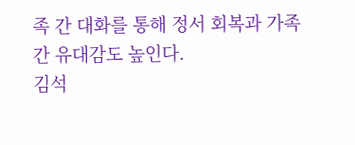족 간 대화를 통해 정서 회복과 가족 간 유대감도 높인다.
김석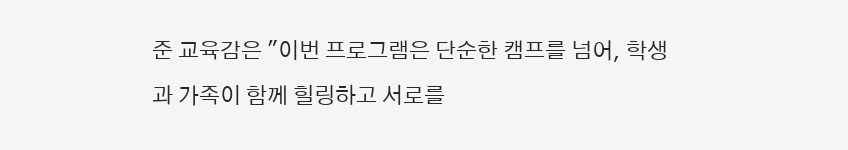준 교육감은 "이번 프로그램은 단순한 캠프를 넘어, 학생과 가족이 함께 힐링하고 서로를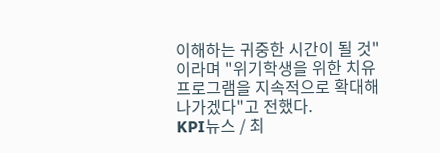이해하는 귀중한 시간이 될 것"이라며 "위기학생을 위한 치유 프로그램을 지속적으로 확대해 나가겠다"고 전했다.
KPI뉴스 / 최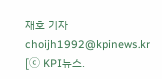재호 기자 choijh1992@kpinews.kr
[ⓒ KPI뉴스.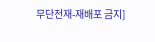무단전재-재배포 금지]